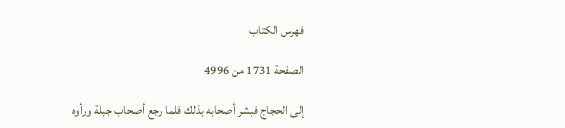فهرس الكتاب

الصفحة 1731 من 4996

إلى الحجاج فبشر أصحابه بذلك فلما رجع أصحاب جبلة ورأوه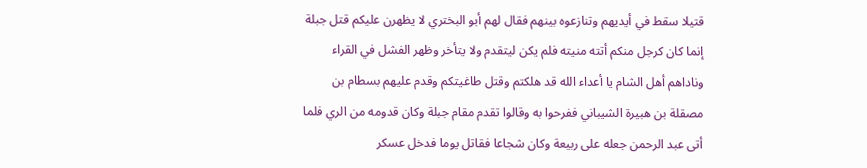قتيلا سقط في أيديهم وتنازعوه بينهم فقال لهم أبو البختري لا يظهرن عليكم قتل جبلة إنما كان كرجل منكم أتته منيته فلم يكن ليتقدم ولا يتأخر وظهر الفشل في القراء وناداهم أهل الشام يا أعداء الله قد هلكتم وقتل طاغيتكم وقدم عليهم بسطام بن مصقلة بن هبيرة الشيباني ففرحوا به وقالوا تقدم مقام جبلة وكان قدومه من الري فلما أتى عبد الرحمن جعله على ربيعة وكان شجاعا فقاتل يوما فدخل عسكر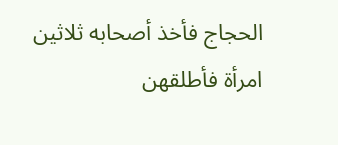الحجاج فأخذ أصحابه ثلاثين امرأة فأطلقهن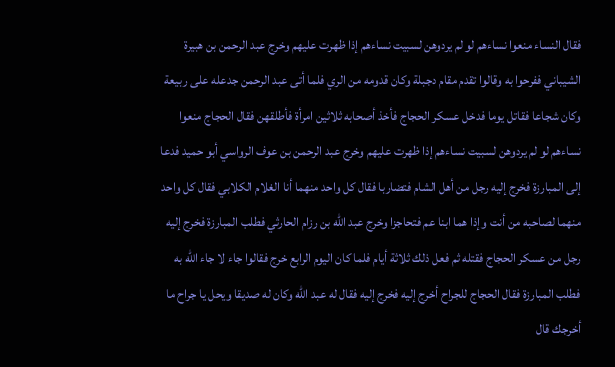فقال النساء منعوا نساءهم لو لم يردوهن لسبيت نساءهم إذا ظهرت عليهم وخرج عبد الرحمن بن هبيرة الشيباني ففرحوا به وقالوا تقدم مقام دجبلة وكان قدومه من الري فلما أتى عبد الرحمن جدعله على ربيعة وكان شجاعا فقاتل يوما فدخل عسكر الحجاج فأخذ أصحابه ثلاثين امرأة فأطلقهن فقال الحجاج منعوا نساءهم لو لم يردوهن لسبيت نساءهم إذا ظهرت عليهم وخرج عبد الرحمن بن عوف الرواسي أبو حميد فدعا إلى المبارزة فخرج إليه رجل من أهل الشام فتضاربا فقال كل واحد منهما أنا الغلام الكلابي فقال كل واحد منهما لصاحبه من أنت وإذا هما ابنا عم فتحاجزا وخرج عبد الله بن رزام الحارثي فطلب المبارزة فخرج إليه رجل من عسكر الحجاج فقتله ثم فعل ذلك ثلاثة أيام فلما كان اليوم الرابع خرج فقالوا جاء لا جاء الله به فطلب المبارزة فقال الحجاج للجراح أخرج إليه فخرج إليه فقال له عبد الله وكان له صديقا ويحل يا جراح ما أخرجك قال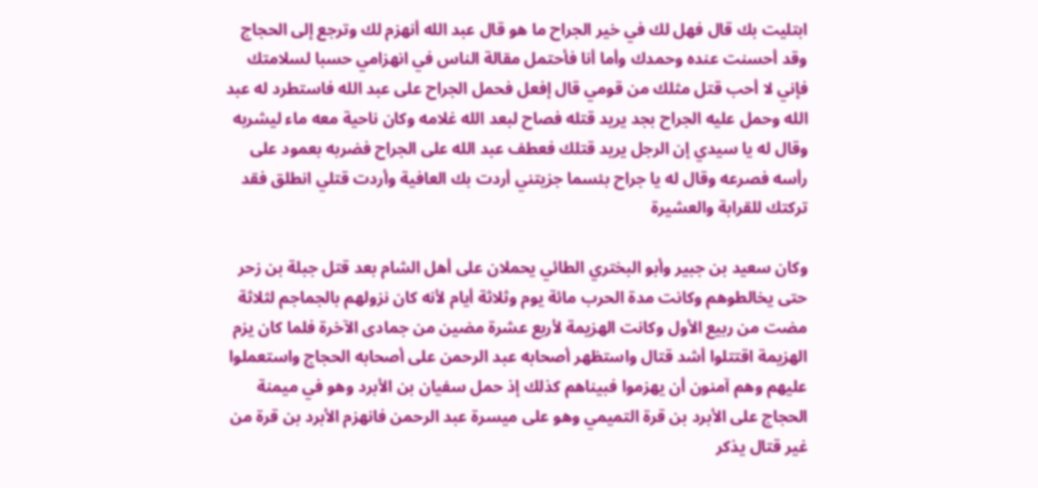ابتليت بك قال فهل لك في خير الجراح ما هو قال عبد الله أنهزم لك وترجع إلى الحجاج وقد أحسنت عنده وحمدك وأما أنا فأحتمل مقالة الناس في انهزامي حسبا لسلامتك فإني لا أحب قتل مثلك من قومي قال إفعل فحمل الجراح على عبد الله فاستطرد له عبد الله وحمل عليه الجراح بجد يريد قتله فصاح لبعد الله غلامه وكان ناحية معه ماء ليشربه وقال له يا سيدي إن الرجل يريد قتلك فعطف عبد الله على الجراح فضربه بعمود على رأسه فصرعه وقال له يا جراح بئسما جزيتني أردت بك العافية وأردت قتلي انطلق فقد تركتك للقرابة والعشيرة

وكان سعيد بن جبير وأبو البختري الطائي يحملان على أهل الشام بعد قتل جبلة بن زحر حتى يخالطوهم وكانت مدة الحرب مائة يوم وثلاثة أيام لأنه كان نزولهم بالجماجم لثلاثة مضت من ربيع الأول وكانت الهزيمة لأربع عشرة مضين من جمادى الآخرة فلما كان يزم الهزيمة اقتتلوا أشد قتال واستظهر أصحابه عبد الرحمن على أصحابه الحجاج واستعملوا عليهم وهم آمنون أن يهزموا فبيناهم كذلك إذ حمل سفيان بن الأبرد وهو في ميمنة الحجاج على الأبرد بن قرة التميمي وهو على ميسرة عبد الرحمن فانهزم الأبرد بن قرة من غير قتال يذكر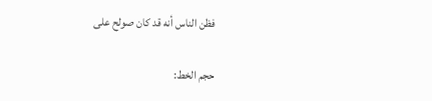فظن الناس أنه قد كان صولح على

حجم الخط: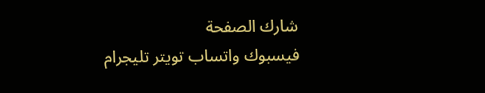شارك الصفحة
فيسبوك واتساب تويتر تليجرام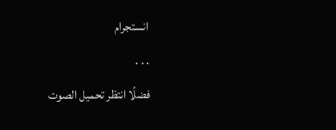انستجرام
. . .
فضلًا انتظر تحميل الصوت